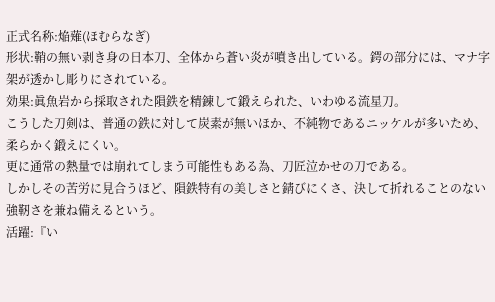正式名称:焔薙(ほむらなぎ)
形状:鞘の無い剥き身の日本刀、全体から蒼い炎が噴き出している。鍔の部分には、マナ字架が透かし彫りにされている。
効果:眞魚岩から採取された隕鉄を精錬して鍛えられた、いわゆる流星刀。
こうした刀剣は、普通の鉄に対して炭素が無いほか、不純物であるニッケルが多いため、柔らかく鍛えにくい。
更に通常の熱量では崩れてしまう可能性もある為、刀匠泣かせの刀である。
しかしその苦労に見合うほど、隕鉄特有の美しさと錆びにくさ、決して折れることのない強靭さを兼ね備えるという。
活躍:『い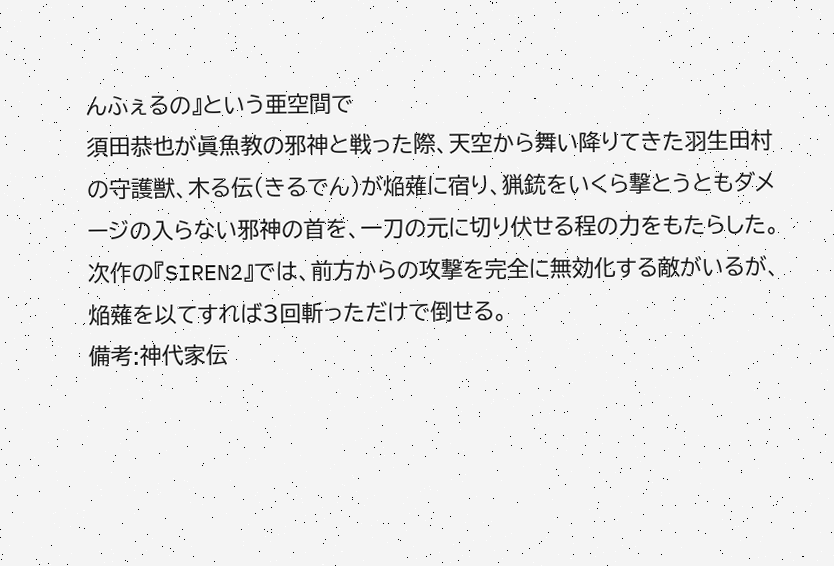んふぇるの』という亜空間で
須田恭也が眞魚教の邪神と戦った際、天空から舞い降りてきた羽生田村の守護獣、木る伝(きるでん)が焔薙に宿り、猟銃をいくら撃とうともダメージの入らない邪神の首を、一刀の元に切り伏せる程の力をもたらした。
次作の『SIREN2』では、前方からの攻撃を完全に無効化する敵がいるが、焔薙を以てすれば3回斬っただけで倒せる。
備考:神代家伝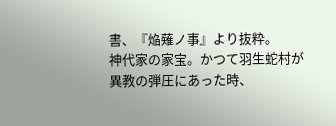書、『焔薙ノ事』より抜粋。
神代家の家宝。かつて羽生蛇村が異教の弾圧にあった時、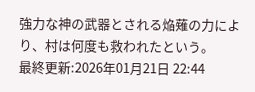強力な神の武器とされる焔薙の力により、村は何度も救われたという。
最終更新:2026年01月21日 22:44